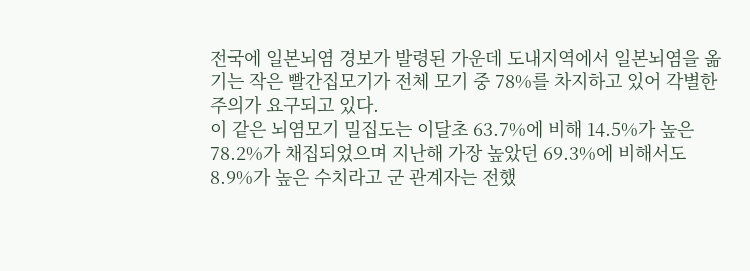전국에 일본뇌염 경보가 발령된 가운데 도내지역에서 일본뇌염을 옮기는 작은 빨간집모기가 전체 모기 중 78%를 차지하고 있어 각별한 주의가 요구되고 있다.
이 같은 뇌염모기 밀집도는 이달초 63.7%에 비해 14.5%가 높은 78.2%가 채집되었으며 지난해 가장 높았던 69.3%에 비해서도 8.9%가 높은 수치라고 군 관계자는 전했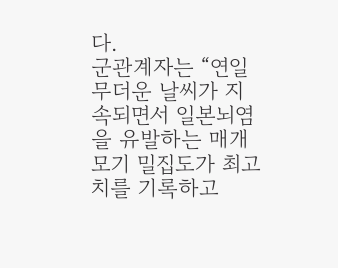다.
군관계자는 “연일 무더운 날씨가 지속되면서 일본뇌염을 유발하는 매개모기 밀집도가 최고치를 기록하고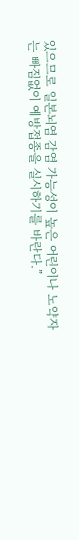있으므로 일본뇌염 감염 가능성이 높은 어린이나 노약자는 빠짐없이 예방접종을 실시하기를 바란다.”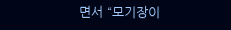면서 “모기장이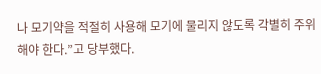나 모기약을 적절히 사용해 모기에 물리지 않도록 각별히 주위 해야 한다.”고 당부했다.